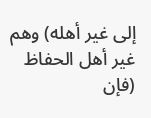إلى غير أهله) وهم غير أهل الحفاظ (فإن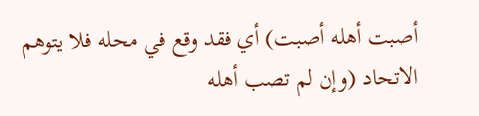أصبت أهله أصبت) أي فقد وقع في محله فلا يتوهم الاتحاد (وإن لم تصب أهله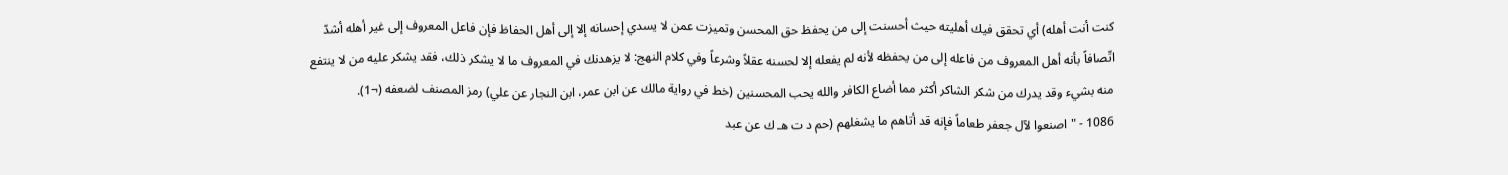كنت أنت أهله) أي تحقق فيك أهليته حيث أحسنت إلى من يحفظ حق المحسن وتميزت عمن لا يسدي إحسانه إلا إلى أهل الحفاظ فإن فاعل المعروف إلى غير أهله أشدّ اتّصافاً بأنه أهل المعروف من فاعله إلى من يحفظه لأنه لم يفعله إلا لحسنه عقلاً وشرعاً وفي كلام النهج: لا يزهدنك في المعروف ما لا يشكر ذلك، فقد يشكر عليه من لا ينتفع منه بشيء وقد يدرك من شكر الشاكر أكثر مما أضاع الكافر والله يحب المحسنين (خط في رواية مالك عن ابن عمر، ابن النجار عن علي) رمز المصنف لضعفه (¬1).
1086 - "اصنعوا لآل جعفر طعاماً فإنه قد أتاهم ما يشغلهم (حم د ت هـ ك عن عبد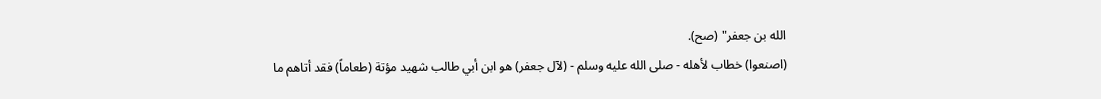الله بن جعفر" (صح).
(اصنعوا) خطاب لأهله - صلى الله عليه وسلم - (لآل جعفر) هو ابن أبي طالب شهيد مؤتة (طعاماً) فقد أتاهم ما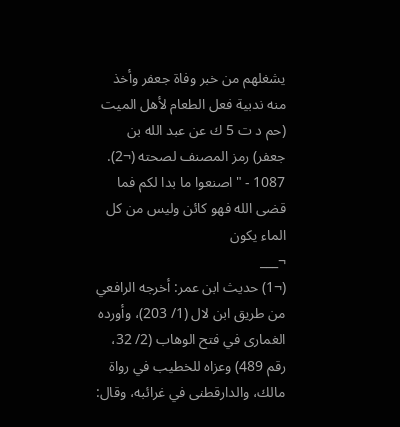يشغلهم من خبر وفاة جعفر وأخذ منه ندبية فعل الطعام لأهل الميت (حم د ت 5 ك عن عبد الله بن جعفر) رمز المصنف لصحته (¬2).
1087 - "اصنعوا ما بدا لكم فما قضى الله فهو كائن وليس من كل الماء يكون
¬___
(¬1) حديث ابن عمر: أخرجه الرافعي من طريق ابن لال (1/ 203)، وأورده الغمارى في فتح الوهاب (2/ 32، رقم 489) وعزاه للخطيب في رواة مالك، والدارقطنى في غرائبه، وقال: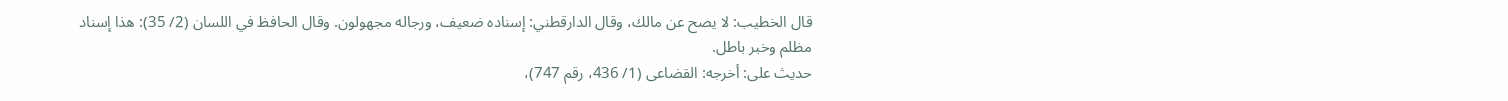قال الخطيب: لا يصح عن مالك، وقال الدارقطني: إسناده ضعيف، ورجاله مجهولون. وقال الحافظ في اللسان (2/ 35): هذا إسناد مظلم وخبر باطل.
حديث على: أخرجه: القضاعى (1/ 436، رقم 747)،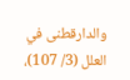والدارقطنى في العلل (3/ 107)،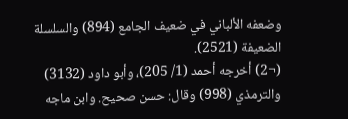وضعفه الألباني في ضعيف الجامع (894) والسلسلة الضعيفة (2521).
(¬2) أخرجه أحمد (1/ 205)، وأبو داود (3132) والترمذي (998) وقال: حسن صحيح. وابن ماجه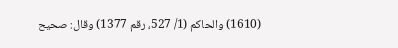(1610) والحاكم (1/ 527، رقم 1377) وقال: صحيح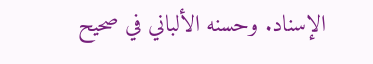الإسناد. وحسنه الألباني في صحيح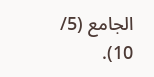الجامع (5/ 10).